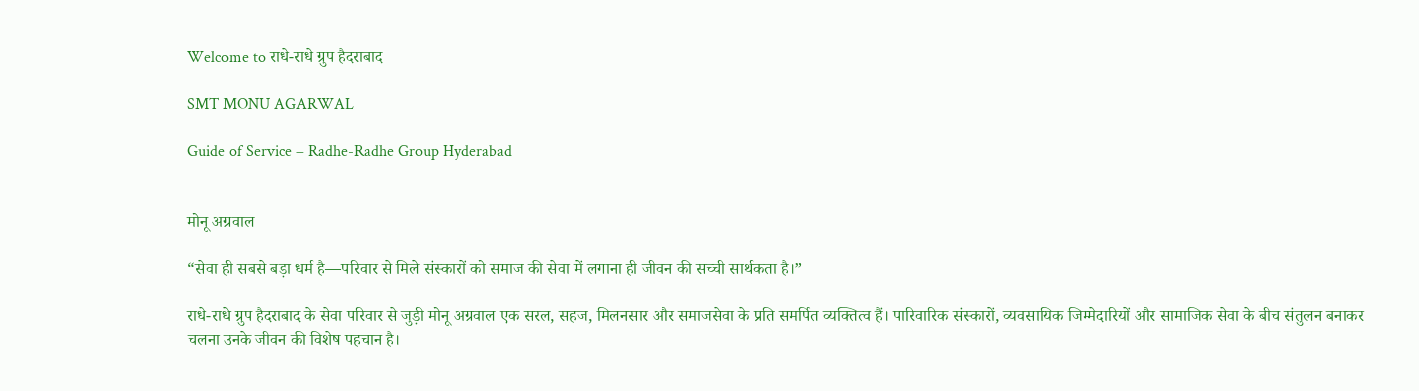Welcome to राधे-राधे ग्रुप हैदराबाद

SMT MONU AGARWAL

Guide of Service – Radhe-Radhe Group Hyderabad


मोनू अग्रवाल

“सेवा ही सबसे बड़ा धर्म है—परिवार से मिले संस्कारों को समाज की सेवा में लगाना ही जीवन की सच्ची सार्थकता है।”

राधे-राधे ग्रुप हैदराबाद के सेवा परिवार से जुड़ी मोनू अग्रवाल एक सरल, सहज, मिलनसार और समाजसेवा के प्रति समर्पित व्यक्तित्व हैं। पारिवारिक संस्कारों, व्यवसायिक जिम्मेदारियों और सामाजिक सेवा के बीच संतुलन बनाकर चलना उनके जीवन की विशेष पहचान है।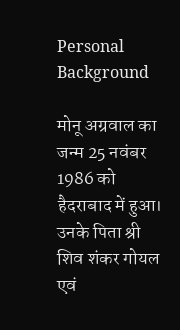Personal Background

मोनू अग्रवाल का जन्म 25 नवंबर 1986 को हैदराबाद में हुआ। उनके पिता श्री शिव शंकर गोयल एवं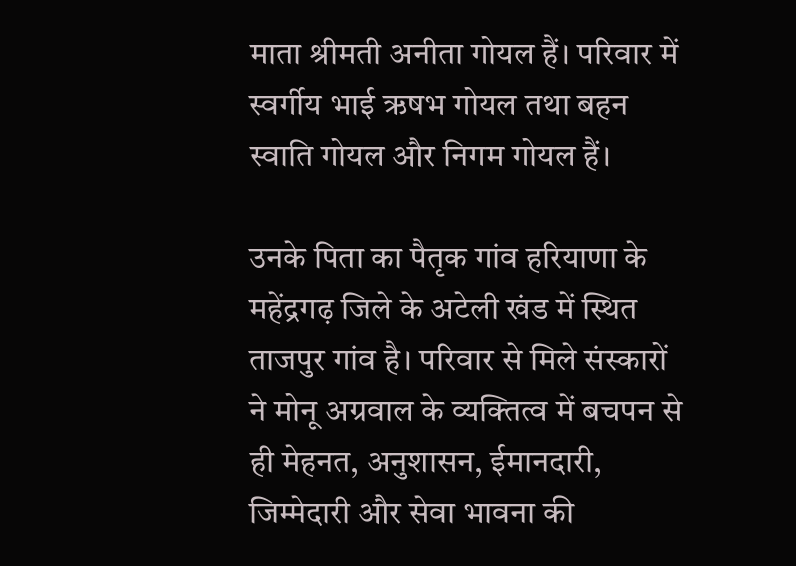माता श्रीमती अनीता गोयल हैं। परिवार में स्वर्गीय भाई ऋषभ गोयल तथा बहन स्वाति गोयल और निगम गोयल हैं।

उनके पिता का पैतृक गांव हरियाणा के महेंद्रगढ़ जिले के अटेली खंड में स्थित ताजपुर गांव है। परिवार से मिले संस्कारों ने मोनू अग्रवाल के व्यक्तित्व में बचपन से ही मेहनत, अनुशासन, ईमानदारी, जिम्मेदारी और सेवा भावना की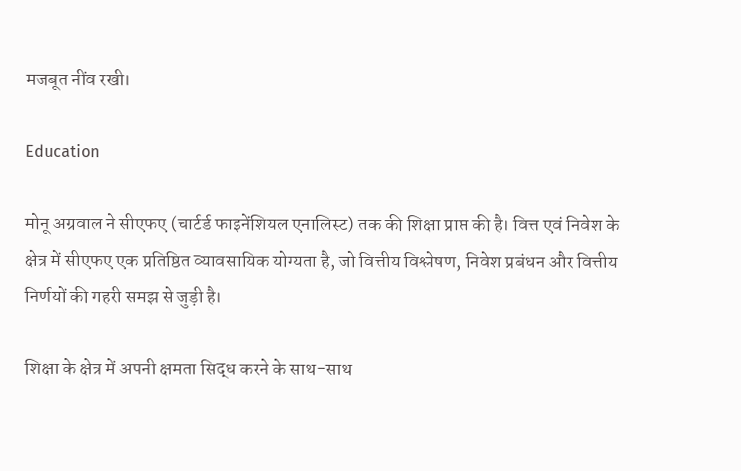मजबूत नींव रखी।

Education

मोनू अग्रवाल ने सीएफए (चार्टर्ड फाइनेंशियल एनालिस्ट) तक की शिक्षा प्राप्त की है। वित्त एवं निवेश के क्षेत्र में सीएफए एक प्रतिष्ठित व्यावसायिक योग्यता है, जो वित्तीय विश्लेषण, निवेश प्रबंधन और वित्तीय निर्णयों की गहरी समझ से जुड़ी है।

शिक्षा के क्षेत्र में अपनी क्षमता सिद्ध करने के साथ-साथ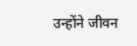उन्होंने जीवन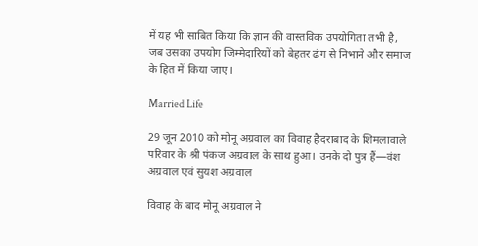में यह भी साबित किया कि ज्ञान की वास्तविक उपयोगिता तभी है, जब उसका उपयोग जिम्मेदारियों को बेहतर ढंग से निभाने और समाज के हित में किया जाए।

Married Life

29 जून 2010 को मोनू अग्रवाल का विवाह हैदराबाद के शिमलावाले परिवार के श्री पंकज अग्रवाल के साथ हुआ। उनके दो पुत्र हैं—वंश अग्रवाल एवं सुयश अग्रवाल

विवाह के बाद मोनू अग्रवाल ने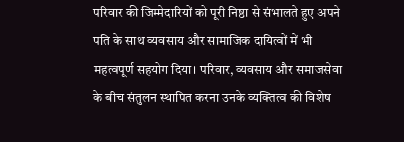परिवार की जिम्मेदारियों को पूरी निष्ठा से संभालते हुए अपने पति के साथ व्यवसाय और सामाजिक दायित्वों में भी महत्वपूर्ण सहयोग दिया। परिवार, व्यवसाय और समाजसेवा के बीच संतुलन स्थापित करना उनके व्यक्तित्व की विशेष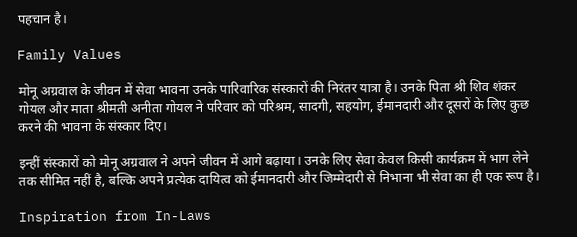पहचान है।

Family Values

मोनू अग्रवाल के जीवन में सेवा भावना उनके पारिवारिक संस्कारों की निरंतर यात्रा है। उनके पिता श्री शिव शंकर गोयल और माता श्रीमती अनीता गोयल ने परिवार को परिश्रम, सादगी, सहयोग, ईमानदारी और दूसरों के लिए कुछ करने की भावना के संस्कार दिए।

इन्हीं संस्कारों को मोनू अग्रवाल ने अपने जीवन में आगे बढ़ाया। उनके लिए सेवा केवल किसी कार्यक्रम में भाग लेने तक सीमित नहीं है, बल्कि अपने प्रत्येक दायित्व को ईमानदारी और जिम्मेदारी से निभाना भी सेवा का ही एक रूप है।

Inspiration from In-Laws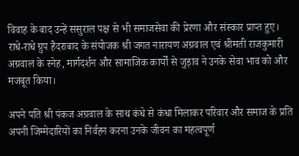विवाह के बाद उन्हें ससुराल पक्ष से भी समाजसेवा की प्रेरणा और संस्कार प्राप्त हुए। राधे-राधे ग्रुप हैदराबाद के संयोजक श्री जगत नारायण अग्रवाल एवं श्रीमती राजकुमारी अग्रवाल के स्नेह, मार्गदर्शन और सामाजिक कार्यों से जुड़ाव ने उनके सेवा भाव को और मजबूत किया।

अपने पति श्री पंकज अग्रवाल के साथ कंधे से कंधा मिलाकर परिवार और समाज के प्रति अपनी जिम्मेदारियों का निर्वहन करना उनके जीवन का महत्वपूर्ण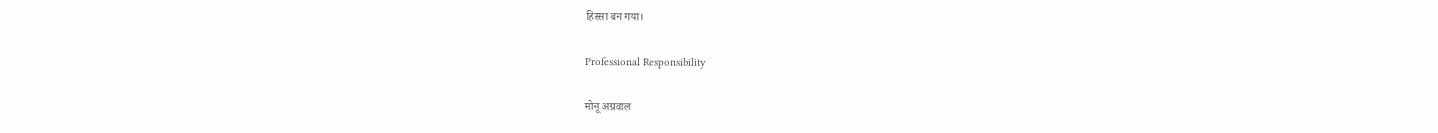हिस्सा बन गया।

Professional Responsibility

मोनू अग्रवाल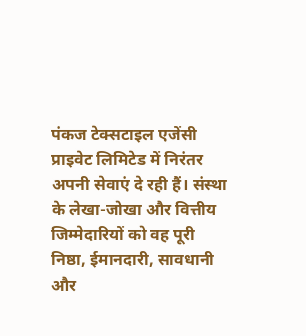पंकज टेक्सटाइल एजेंसी प्राइवेट लिमिटेड में निरंतर अपनी सेवाएं दे रही हैं। संस्था के लेखा-जोखा और वित्तीय जिम्मेदारियों को वह पूरी निष्ठा, ईमानदारी, सावधानी और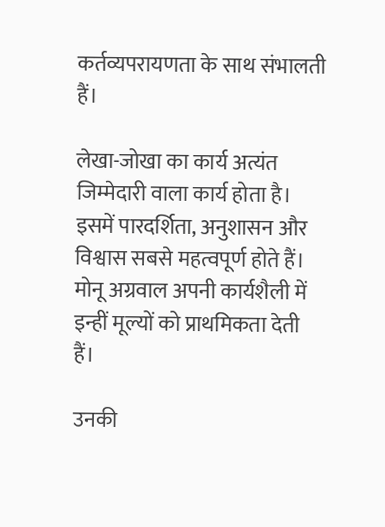कर्तव्यपरायणता के साथ संभालती हैं।

लेखा-जोखा का कार्य अत्यंत जिम्मेदारी वाला कार्य होता है। इसमें पारदर्शिता, अनुशासन और विश्वास सबसे महत्वपूर्ण होते हैं। मोनू अग्रवाल अपनी कार्यशैली में इन्हीं मूल्यों को प्राथमिकता देती हैं।

उनकी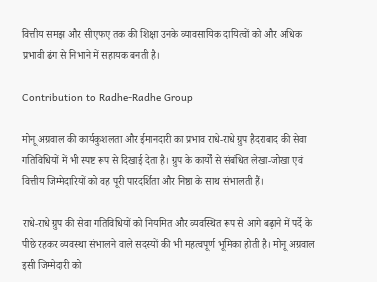वित्तीय समझ और सीएफए तक की शिक्षा उनके व्यावसायिक दायित्वों को और अधिक प्रभावी ढंग से निभाने में सहायक बनती है।

Contribution to Radhe-Radhe Group

मोनू अग्रवाल की कार्यकुशलता और ईमानदारी का प्रभाव राधे-राधे ग्रुप हैदराबाद की सेवा गतिविधियों में भी स्पष्ट रूप से दिखाई देता है। ग्रुप के कार्यों से संबंधित लेखा-जोखा एवं वित्तीय जिम्मेदारियों को वह पूरी पारदर्शिता और निष्ठा के साथ संभालती हैं।

राधे-राधे ग्रुप की सेवा गतिविधियों को नियमित और व्यवस्थित रूप से आगे बढ़ाने में पर्दे के पीछे रहकर व्यवस्था संभालने वाले सदस्यों की भी महत्वपूर्ण भूमिका होती है। मोनू अग्रवाल इसी जिम्मेदारी को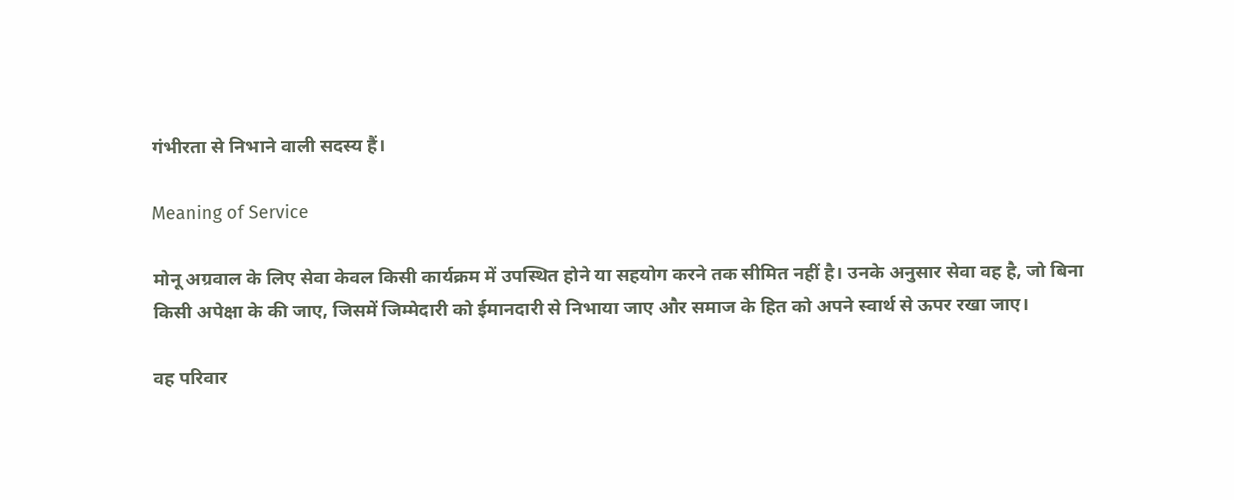गंभीरता से निभाने वाली सदस्य हैं।

Meaning of Service

मोनू अग्रवाल के लिए सेवा केवल किसी कार्यक्रम में उपस्थित होने या सहयोग करने तक सीमित नहीं है। उनके अनुसार सेवा वह है, जो बिना किसी अपेक्षा के की जाए, जिसमें जिम्मेदारी को ईमानदारी से निभाया जाए और समाज के हित को अपने स्वार्थ से ऊपर रखा जाए।

वह परिवार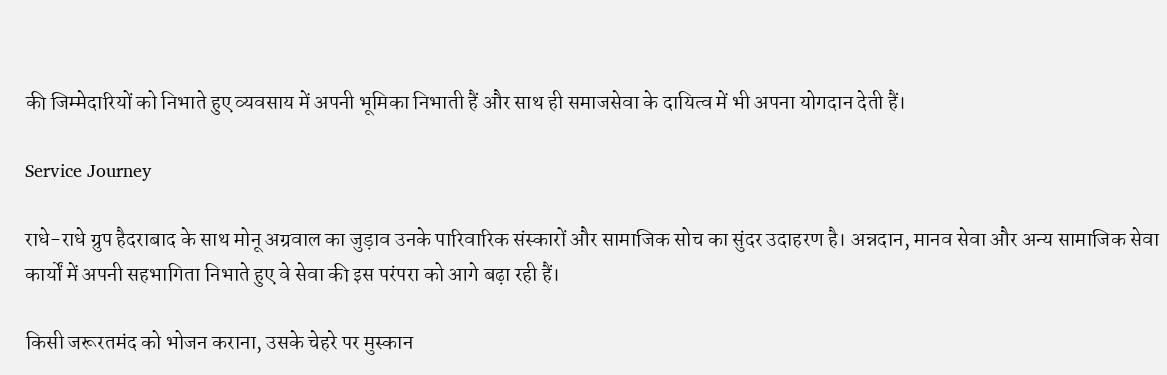की जिम्मेदारियों को निभाते हुए व्यवसाय में अपनी भूमिका निभाती हैं और साथ ही समाजसेवा के दायित्व में भी अपना योगदान देती हैं।

Service Journey

राधे-राधे ग्रुप हैदराबाद के साथ मोनू अग्रवाल का जुड़ाव उनके पारिवारिक संस्कारों और सामाजिक सोच का सुंदर उदाहरण है। अन्नदान, मानव सेवा और अन्य सामाजिक सेवा कार्यों में अपनी सहभागिता निभाते हुए वे सेवा की इस परंपरा को आगे बढ़ा रही हैं।

किसी जरूरतमंद को भोजन कराना, उसके चेहरे पर मुस्कान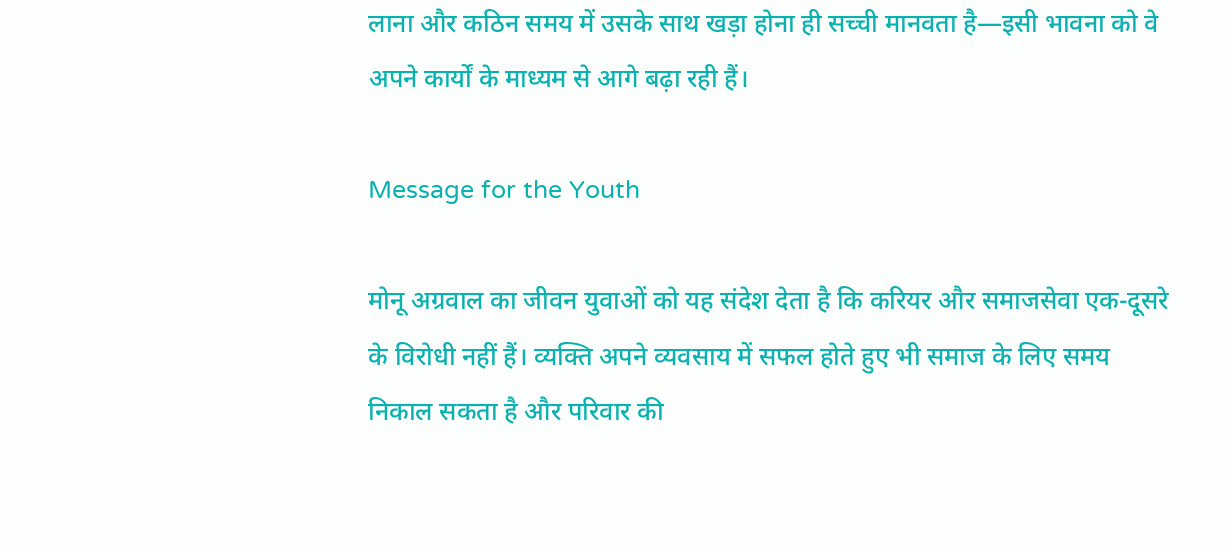लाना और कठिन समय में उसके साथ खड़ा होना ही सच्ची मानवता है—इसी भावना को वे अपने कार्यों के माध्यम से आगे बढ़ा रही हैं।

Message for the Youth

मोनू अग्रवाल का जीवन युवाओं को यह संदेश देता है कि करियर और समाजसेवा एक-दूसरे के विरोधी नहीं हैं। व्यक्ति अपने व्यवसाय में सफल होते हुए भी समाज के लिए समय निकाल सकता है और परिवार की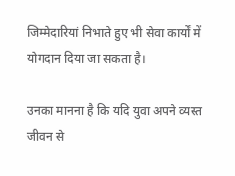जिम्मेदारियां निभाते हुए भी सेवा कार्यों में योगदान दिया जा सकता है।

उनका मानना है कि यदि युवा अपने व्यस्त जीवन से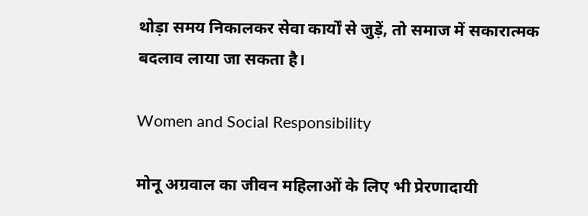थोड़ा समय निकालकर सेवा कार्यों से जुड़ें, तो समाज में सकारात्मक बदलाव लाया जा सकता है।

Women and Social Responsibility

मोनू अग्रवाल का जीवन महिलाओं के लिए भी प्रेरणादायी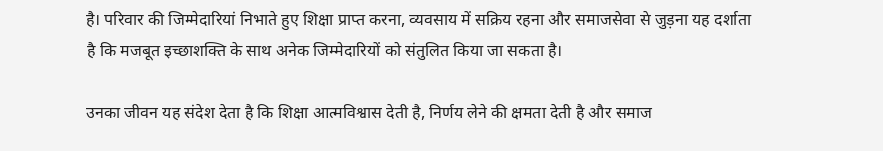है। परिवार की जिम्मेदारियां निभाते हुए शिक्षा प्राप्त करना, व्यवसाय में सक्रिय रहना और समाजसेवा से जुड़ना यह दर्शाता है कि मजबूत इच्छाशक्ति के साथ अनेक जिम्मेदारियों को संतुलित किया जा सकता है।

उनका जीवन यह संदेश देता है कि शिक्षा आत्मविश्वास देती है, निर्णय लेने की क्षमता देती है और समाज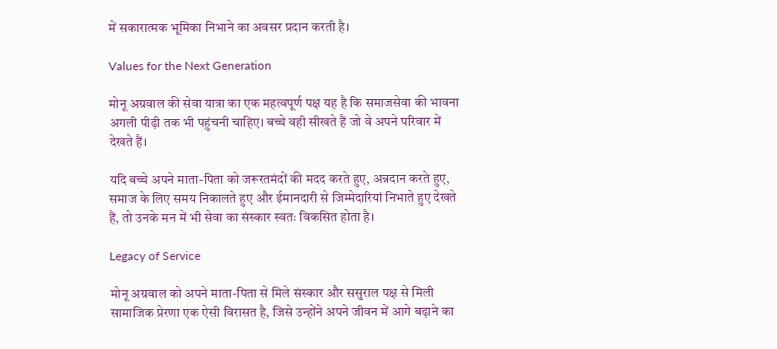में सकारात्मक भूमिका निभाने का अवसर प्रदान करती है।

Values for the Next Generation

मोनू अग्रवाल की सेवा यात्रा का एक महत्वपूर्ण पक्ष यह है कि समाजसेवा की भावना अगली पीढ़ी तक भी पहुंचनी चाहिए। बच्चे वही सीखते हैं जो वे अपने परिवार में देखते हैं।

यदि बच्चे अपने माता-पिता को जरूरतमंदों की मदद करते हुए, अन्नदान करते हुए, समाज के लिए समय निकालते हुए और ईमानदारी से जिम्मेदारियां निभाते हुए देखते हैं, तो उनके मन में भी सेवा का संस्कार स्वतः विकसित होता है।

Legacy of Service

मोनू अग्रवाल को अपने माता-पिता से मिले संस्कार और ससुराल पक्ष से मिली सामाजिक प्रेरणा एक ऐसी विरासत है, जिसे उन्होंने अपने जीवन में आगे बढ़ाने का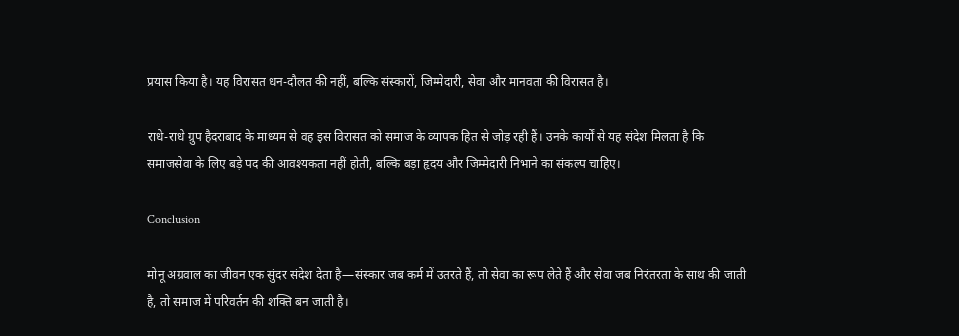प्रयास किया है। यह विरासत धन-दौलत की नहीं, बल्कि संस्कारों, जिम्मेदारी, सेवा और मानवता की विरासत है।

राधे-राधे ग्रुप हैदराबाद के माध्यम से वह इस विरासत को समाज के व्यापक हित से जोड़ रही हैं। उनके कार्यों से यह संदेश मिलता है कि समाजसेवा के लिए बड़े पद की आवश्यकता नहीं होती, बल्कि बड़ा हृदय और जिम्मेदारी निभाने का संकल्प चाहिए।

Conclusion

मोनू अग्रवाल का जीवन एक सुंदर संदेश देता है—संस्कार जब कर्म में उतरते हैं, तो सेवा का रूप लेते हैं और सेवा जब निरंतरता के साथ की जाती है, तो समाज में परिवर्तन की शक्ति बन जाती है।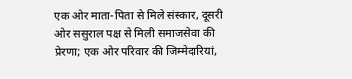एक ओर माता-पिता से मिले संस्कार, दूसरी ओर ससुराल पक्ष से मिली समाजसेवा की प्रेरणा; एक ओर परिवार की जिम्मेदारियां,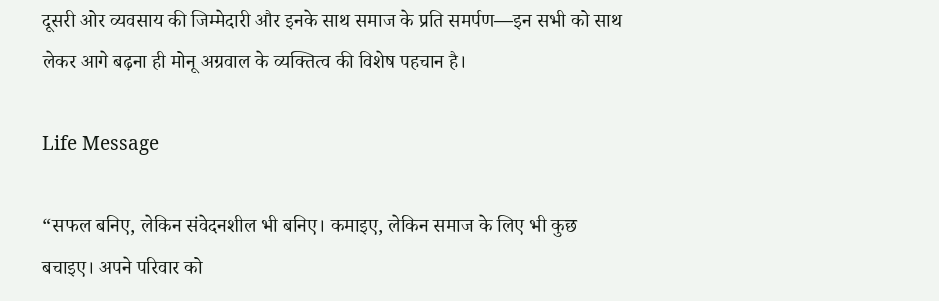दूसरी ओर व्यवसाय की जिम्मेदारी और इनके साथ समाज के प्रति समर्पण—इन सभी को साथ लेकर आगे बढ़ना ही मोनू अग्रवाल के व्यक्तित्व की विशेष पहचान है।

Life Message

“सफल बनिए, लेकिन संवेदनशील भी बनिए। कमाइए, लेकिन समाज के लिए भी कुछ बचाइए। अपने परिवार को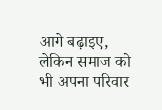आगे बढ़ाइए, लेकिन समाज को भी अपना परिवार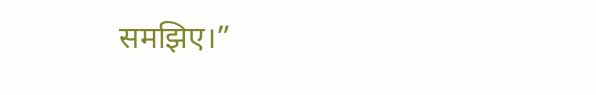समझिए।”